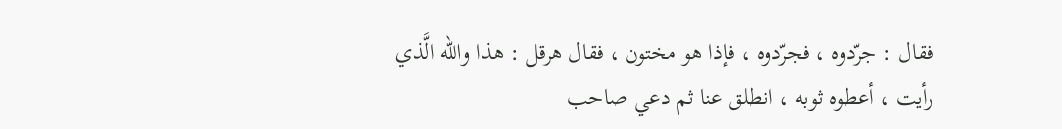فقال : جرّدوه ، فجرّدوه ، فإذا هو مختون ، فقال هرقل : هذا والله الَّذي رأيت ، أعطوه ثوبه ، انطلق عنا ثم دعي صاحب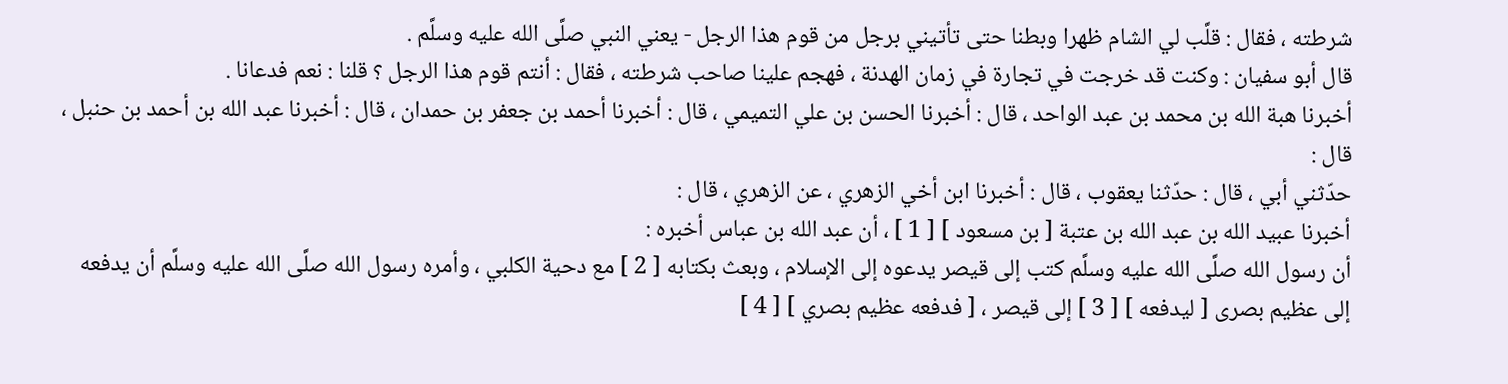شرطته ، فقال : قلَّب لي الشام ظهرا وبطنا حتى تأتيني برجل من قوم هذا الرجل - يعني النبي صلَّى الله عليه وسلَّم .
قال أبو سفيان : وكنت قد خرجت في تجارة في زمان الهدنة ، فهجم علينا صاحب شرطته ، فقال : أنتم قوم هذا الرجل ؟ قلنا : نعم فدعانا .
أخبرنا هبة الله بن محمد بن عبد الواحد ، قال : أخبرنا الحسن بن علي التميمي ، قال : أخبرنا أحمد بن جعفر بن حمدان ، قال : أخبرنا عبد الله بن أحمد بن حنبل ، قال :
حدّثني أبي ، قال : حدّثنا يعقوب ، قال : أخبرنا ابن أخي الزهري ، عن الزهري ، قال :
أخبرنا عبيد الله بن عبد الله بن عتبة [ بن مسعود ] [ 1 ] ، أن عبد الله بن عباس أخبره :
أن رسول الله صلَّى الله عليه وسلَّم كتب إلى قيصر يدعوه إلى الإسلام ، وبعث بكتابه [ 2 ] مع دحية الكلبي ، وأمره رسول الله صلَّى الله عليه وسلَّم أن يدفعه إلى عظيم بصرى [ ليدفعه ] [ 3 ] إلى قيصر ، [ فدفعه عظيم بصري ] [ 4 ]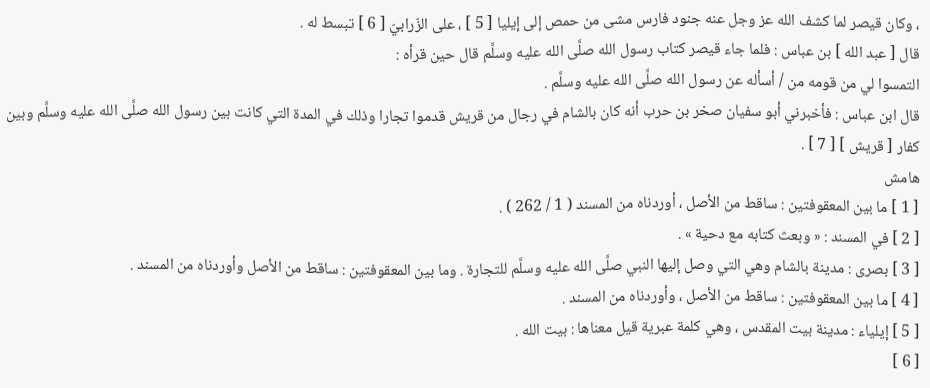، وكان قيصر لما كشف الله عز وجل عنه جنود فارس مشى من حمص إلى إيليا [ 5 ] ، على الزّرابيّ [ 6 ] تبسط له .
قال [ عبد الله ] بن عباس : فلما جاء قيصر كتاب رسول الله صلَّى الله عليه وسلَّم قال حين قرأه :
التمسوا لي من قومه من / أسأله عن رسول الله صلَّى الله عليه وسلَّم .
قال ابن عباس : فأخبرني أبو سفيان صخر بن حرب أنه كان بالشام في رجال من قريش قدموا تجارا وذلك في المدة التي كانت بين رسول الله صلَّى الله عليه وسلَّم وبين كفار [ قريش ] [ 7 ] .
هامش
[ 1 ] ما بين المعقوفتين : ساقط من الأصل ، أوردناه من المسند ( 1 / 262 ) .
[ 2 ] في المسند : « وبعث كتابه مع دحية » .
[ 3 ] بصرى : مدينة بالشام وهي التي وصل إليها النبي صلَّى الله عليه وسلَّم للتجارة . وما بين المعقوفتين : ساقط من الأصل وأوردناه من المسند .
[ 4 ] ما بين المعقوفتين : ساقط من الأصل ، وأوردناه من المسند .
[ 5 ] إيلياء : مدينة بيت المقدس ، وهي كلمة عبرية قيل معناها : بيت الله .
[ 6 ]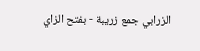الزرابي جمع زريبة - بفتح الزاي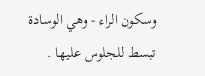وسكون الراء - وهي الوسادة تبسط للجلوس عليها .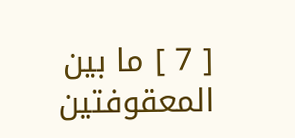[ 7 ] ما بين المعقوفتين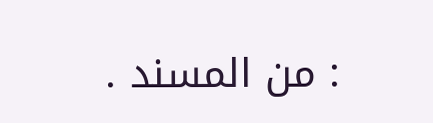: من المسند .